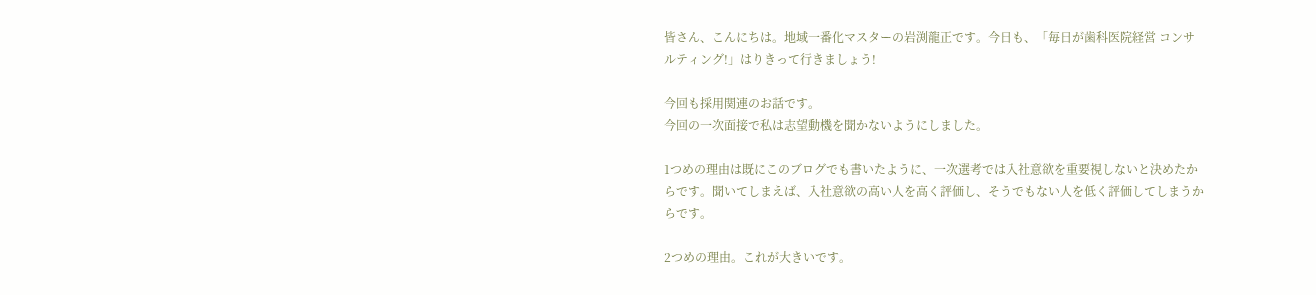皆さん、こんにちは。地域一番化マスターの岩渕龍正です。今日も、「毎日が歯科医院経営 コンサルティング!」はりきって行きましょう!

今回も採用関連のお話です。
今回の一次面接で私は志望動機を聞かないようにしました。

1つめの理由は既にこのブログでも書いたように、一次選考では入社意欲を重要視しないと決めたからです。聞いてしまえば、入社意欲の高い人を高く評価し、そうでもない人を低く評価してしまうからです。

2つめの理由。これが大きいです。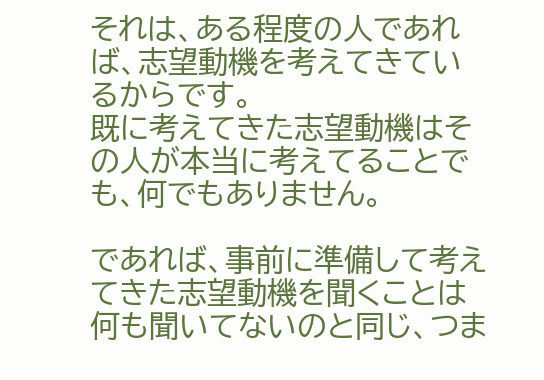それは、ある程度の人であれば、志望動機を考えてきているからです。
既に考えてきた志望動機はその人が本当に考えてることでも、何でもありません。

であれば、事前に準備して考えてきた志望動機を聞くことは何も聞いてないのと同じ、つま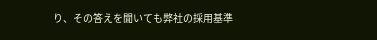り、その答えを聞いても弊社の採用基準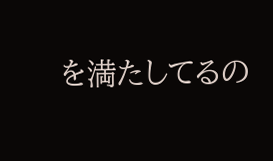を満たしてるの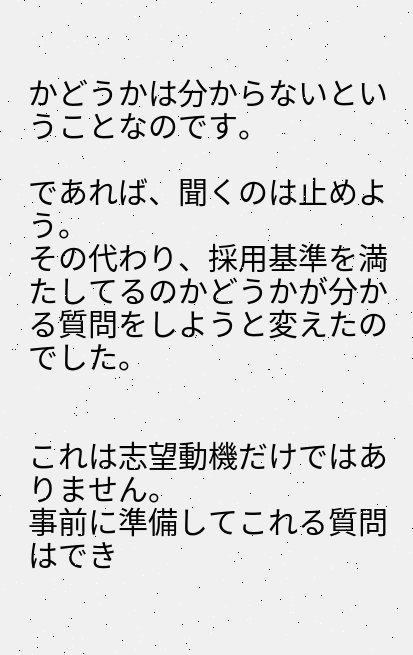かどうかは分からないということなのです。

であれば、聞くのは止めよう。
その代わり、採用基準を満たしてるのかどうかが分かる質問をしようと変えたのでした。


これは志望動機だけではありません。
事前に準備してこれる質問はでき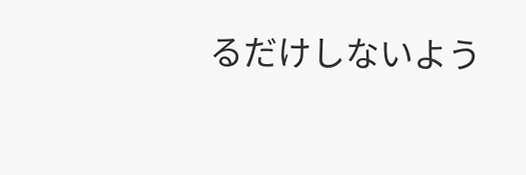るだけしないよう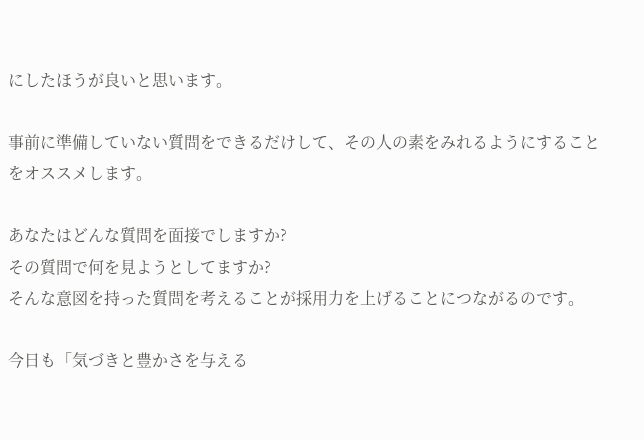にしたほうが良いと思います。

事前に準備していない質問をできるだけして、その人の素をみれるようにすることをオススメします。

あなたはどんな質問を面接でしますか?
その質問で何を見ようとしてますか?
そんな意図を持った質問を考えることが採用力を上げることにつながるのです。

今日も「気づきと豊かさを与える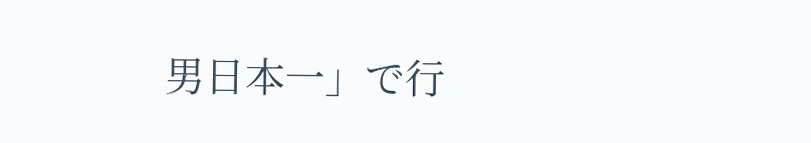男日本一」で行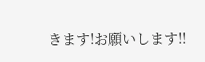きます!お願いします!!